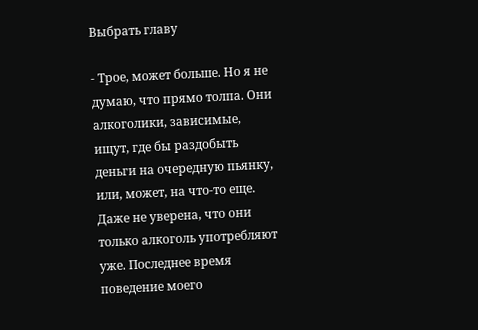Выбрать главу

- Трое, может больше. Но я не думаю, что прямо толпа. Они алкоголики, зависимые, ищут, где бы раздобыть деньги на очередную пьянку, или, может, на что-то еще. Даже не уверена, что они только алкоголь употребляют уже. Последнее время поведение моего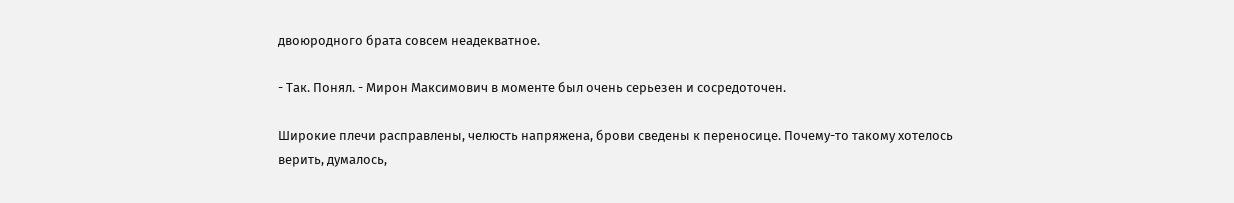двоюродного брата совсем неадекватное.

- Так. Понял. - Мирон Максимович в моменте был очень серьезен и сосредоточен.

Широкие плечи расправлены, челюсть напряжена, брови сведены к переносице. Почему-то такому хотелось верить, думалось,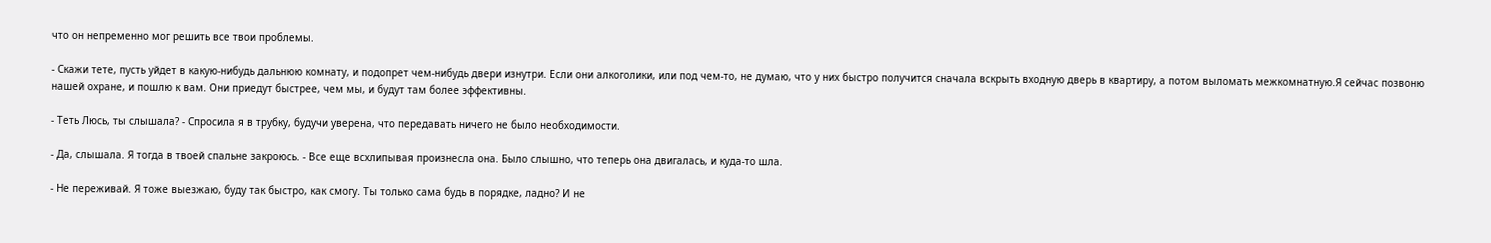что он непременно мог решить все твои проблемы.

- Скажи тете, пусть уйдет в какую-нибудь дальнюю комнату, и подопрет чем-нибудь двери изнутри. Если они алкоголики, или под чем-то, не думаю, что у них быстро получится сначала вскрыть входную дверь в квартиру, а потом выломать межкомнатную.Я сейчас позвоню нашей охране, и пошлю к вам. Они приедут быстрее, чем мы, и будут там более эффективны.

- Теть Люсь, ты слышала? - Спросила я в трубку, будучи уверена, что передавать ничего не было необходимости.

- Да, слышала. Я тогда в твоей спальне закроюсь. - Все еще всхлипывая произнесла она. Было слышно, что теперь она двигалась, и куда-то шла.

- Не переживай. Я тоже выезжаю, буду так быстро, как смогу. Ты только сама будь в порядке, ладно? И не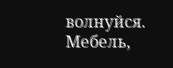волнуйся. Мебель,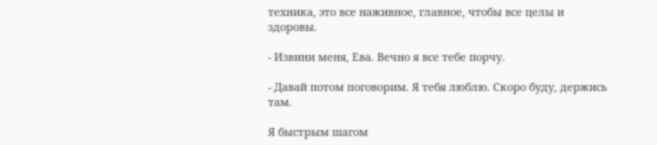техника, это все наживное, главное, чтобы все целы и здоровы.

- Извини меня, Ева. Вечно я все тебе порчу.

- Давай потом поговорим. Я тебя люблю. Скоро буду, держись там.

Я быстрым шагом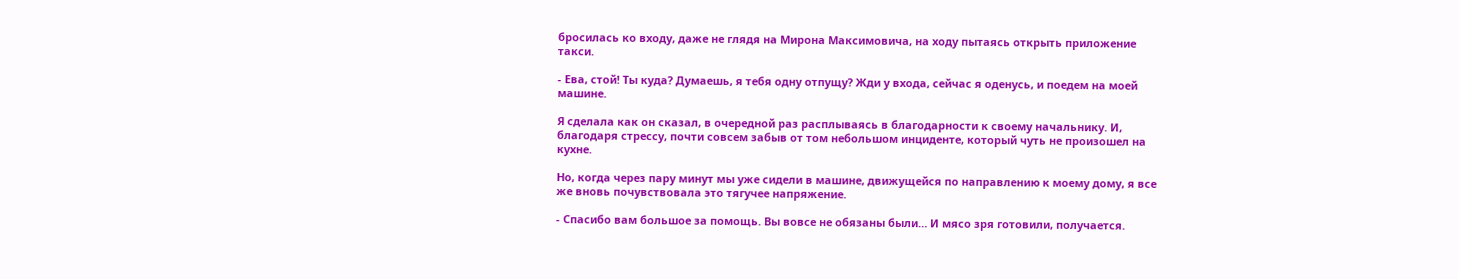бросилась ко входу, даже не глядя на Мирона Максимовича, на ходу пытаясь открыть приложение такси.

- Ева, стой! Ты куда? Думаешь, я тебя одну отпущу? Жди у входа, сейчас я оденусь, и поедем на моей машине.

Я сделала как он сказал, в очередной раз расплываясь в благодарности к своему начальнику. И, благодаря стрессу, почти совсем забыв от том небольшом инциденте, который чуть не произошел на кухне.

Но, когда через пару минут мы уже сидели в машине, движущейся по направлению к моему дому, я все же вновь почувствовала это тягучее напряжение.

- Спасибо вам большое за помощь. Вы вовсе не обязаны были… И мясо зря готовили, получается.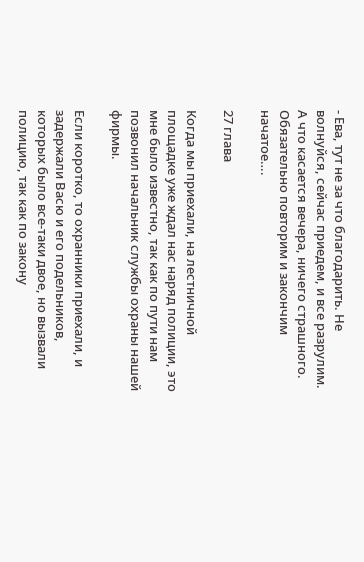- Ева, тут не за что благодарить. Не волнуйся, сейчас приедем, и все разрулим. А что касается вечера, ничего страшного. Обязательно повторим и закончим начатое….

27 глава

Когда мы приехали, на лестничной площадке уже ждал нас наряд полиции, это мне было известно, так как по пути нам позвонил начальник службы охраны нашей фирмы.

Если коротко, то охранники приехали, и задержали Васю и его подельников, которых было все-таки двое, но вызвали полицию, так как по закону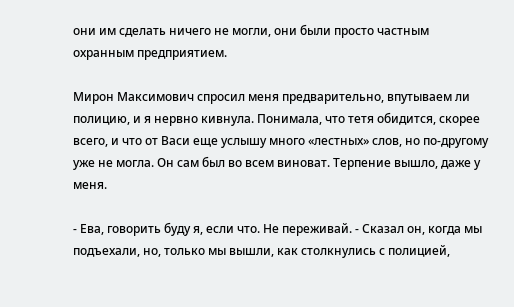они им сделать ничего не могли, они были просто частным охранным предприятием.

Мирон Максимович спросил меня предварительно, впутываем ли полицию, и я нервно кивнула. Понимала, что тетя обидится, скорее всего, и что от Васи еще услышу много «лестных» слов, но по-другому уже не могла. Он сам был во всем виноват. Терпение вышло, даже у меня.

- Ева, говорить буду я, если что. Не переживай. - Сказал он, когда мы подъехали, но, только мы вышли, как столкнулись с полицией,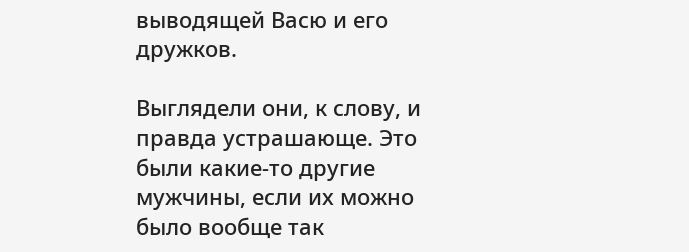выводящей Васю и его дружков.

Выглядели они, к слову, и правда устрашающе. Это были какие-то другие мужчины, если их можно было вообще так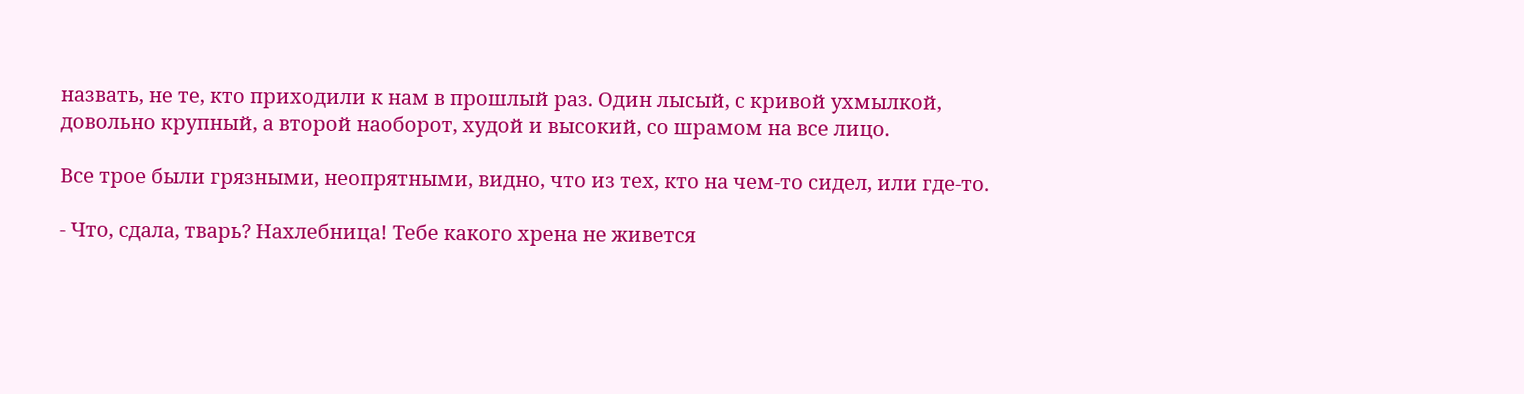назвать, не те, кто приходили к нам в прошлый раз. Один лысый, с кривой ухмылкой, довольно крупный, а второй наоборот, худой и высокий, со шрамом на все лицо.

Все трое были грязными, неопрятными, видно, что из тех, кто на чем-то сидел, или где-то.

- Что, сдала, тварь? Нахлебница! Тебе какого хрена не живется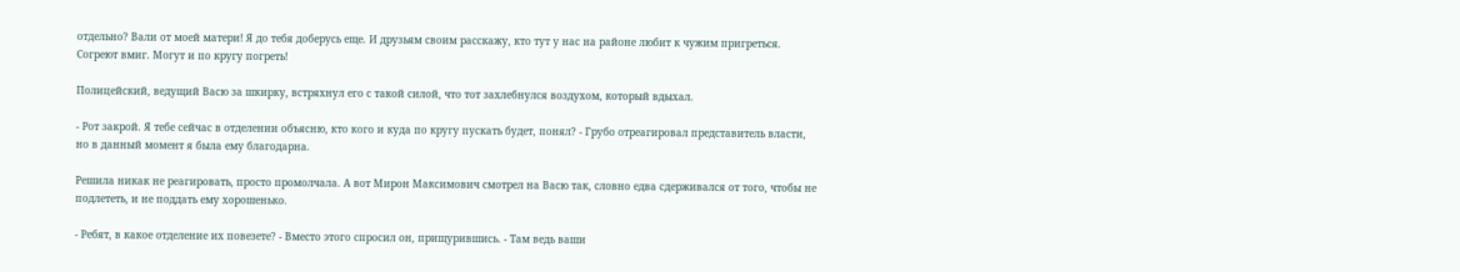отдельно? Вали от моей матери! Я до тебя доберусь еще. И друзьям своим расскажу, кто тут у нас на районе любит к чужим пригреться. Согреют вмиг. Могут и по кругу погреть!

Полицейский, ведущий Васю за шкирку, встряхнул его с такой силой, что тот захлебнулся воздухом, который вдыхал.

- Рот закрой. Я тебе сейчас в отделении объясню, кто кого и куда по кругу пускать будет, понял? - Грубо отреагировал представитель власти, но в данный момент я была ему благодарна.

Решила никак не реагировать, просто промолчала. А вот Мирон Максимович смотрел на Васю так, словно едва сдерживался от того, чтобы не подлететь, и не поддать ему хорошенько.

- Ребят, в какое отделение их повезете? - Вместо этого спросил он, прищурившись. - Там ведь ваши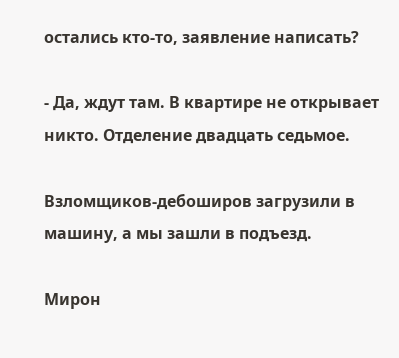остались кто-то, заявление написать?

- Да, ждут там. В квартире не открывает никто. Отделение двадцать седьмое.

Взломщиков-дебоширов загрузили в машину, а мы зашли в подъезд.

Мирон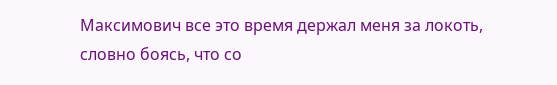Максимович все это время держал меня за локоть, словно боясь, что со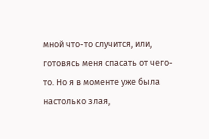мной что-то случится, или, готовясь меня спасать от чего-то. Но я в моменте уже была настолько злая,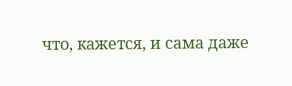что, кажется, и сама даже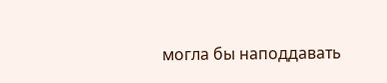могла бы наподдавать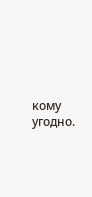кому угодно.